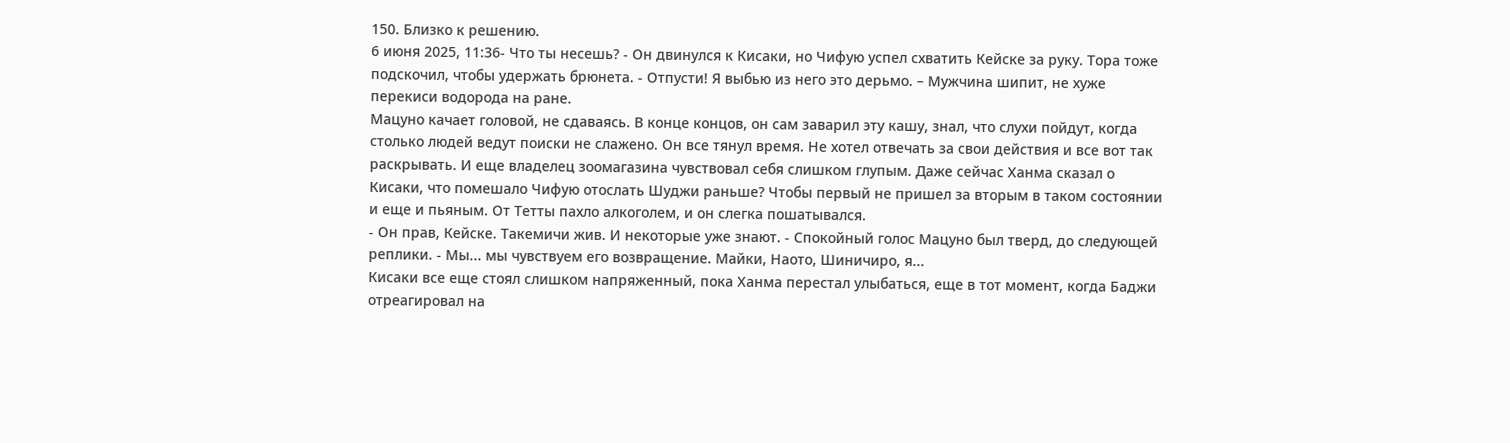150. Близко к решению.
6 июня 2025, 11:36- Что ты несешь? - Он двинулся к Кисаки, но Чифую успел схватить Кейске за руку. Тора тоже подскочил, чтобы удержать брюнета. - Отпусти! Я выбью из него это дерьмо. – Мужчина шипит, не хуже перекиси водорода на ране.
Мацуно качает головой, не сдаваясь. В конце концов, он сам заварил эту кашу, знал, что слухи пойдут, когда столько людей ведут поиски не слажено. Он все тянул время. Не хотел отвечать за свои действия и все вот так раскрывать. И еще владелец зоомагазина чувствовал себя слишком глупым. Даже сейчас Ханма сказал о Кисаки, что помешало Чифую отослать Шуджи раньше? Чтобы первый не пришел за вторым в таком состоянии и еще и пьяным. От Тетты пахло алкоголем, и он слегка пошатывался.
- Он прав, Кейске. Такемичи жив. И некоторые уже знают. - Спокойный голос Мацуно был тверд, до следующей реплики. - Мы... мы чувствуем его возвращение. Майки, Наото, Шиничиро, я...
Кисаки все еще стоял слишком напряженный, пока Ханма перестал улыбаться, еще в тот момент, когда Баджи отреагировал на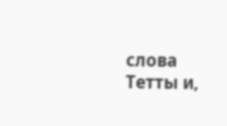слова Тетты и,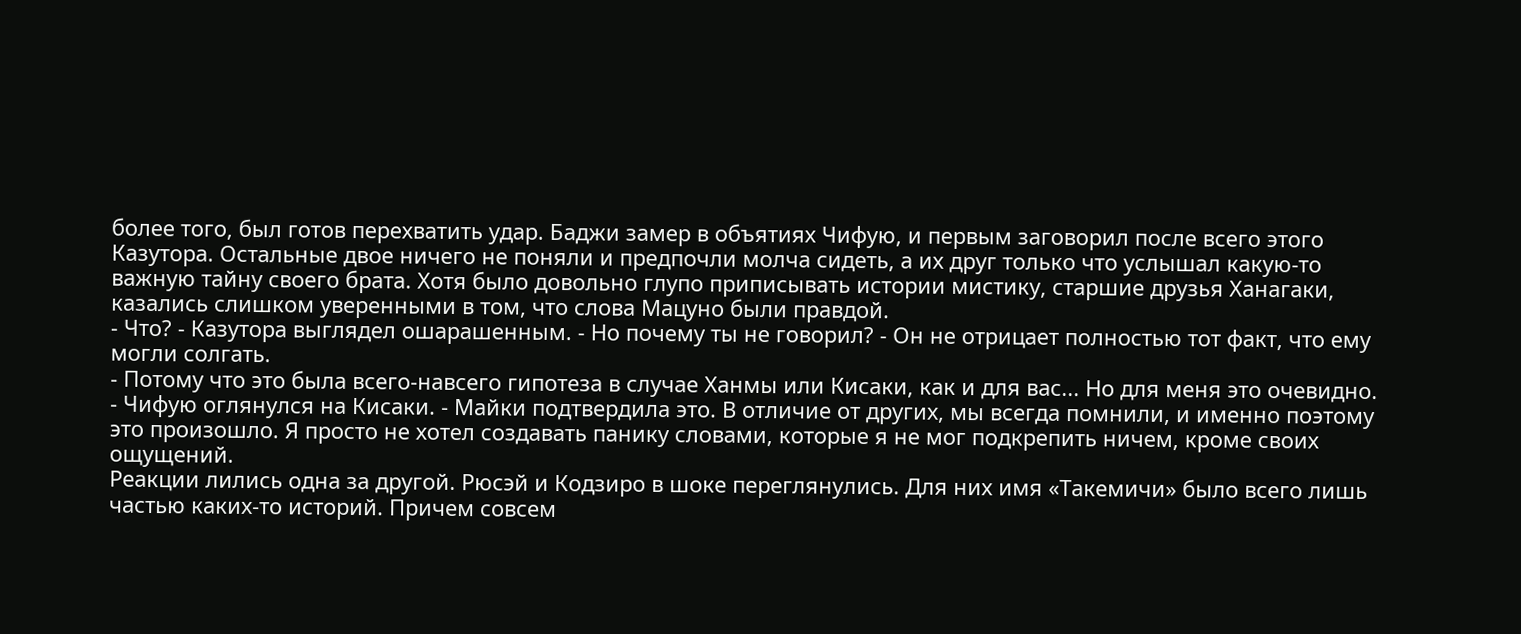более того, был готов перехватить удар. Баджи замер в объятиях Чифую, и первым заговорил после всего этого Казутора. Остальные двое ничего не поняли и предпочли молча сидеть, а их друг только что услышал какую-то важную тайну своего брата. Хотя было довольно глупо приписывать истории мистику, старшие друзья Ханагаки, казались слишком уверенными в том, что слова Мацуно были правдой.
- Что? - Казутора выглядел ошарашенным. - Но почему ты не говорил? - Он не отрицает полностью тот факт, что ему могли солгать.
- Потому что это была всего-навсего гипотеза в случае Ханмы или Кисаки, как и для вас... Но для меня это очевидно. - Чифую оглянулся на Кисаки. - Майки подтвердила это. В отличие от других, мы всегда помнили, и именно поэтому это произошло. Я просто не хотел создавать панику словами, которые я не мог подкрепить ничем, кроме своих ощущений.
Реакции лились одна за другой. Рюсэй и Кодзиро в шоке переглянулись. Для них имя «Такемичи» было всего лишь частью каких-то историй. Причем совсем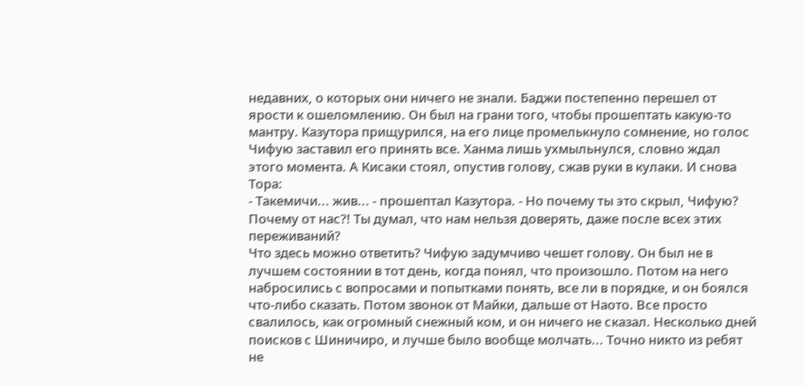недавних, о которых они ничего не знали. Баджи постепенно перешел от ярости к ошеломлению. Он был на грани того, чтобы прошептать какую-то мантру. Казутора прищурился, на его лице промелькнуло сомнение, но голос Чифую заставил его принять все. Ханма лишь ухмыльнулся, словно ждал этого момента. А Кисаки стоял, опустив голову, сжав руки в кулаки. И снова Тора:
- Такемичи... жив... - прошептал Казутора. - Но почему ты это скрыл, Чифую? Почему от нас?! Ты думал, что нам нельзя доверять, даже после всех этих переживаний?
Что здесь можно ответить? Чифую задумчиво чешет голову. Он был не в лучшем состоянии в тот день, когда понял, что произошло. Потом на него набросились с вопросами и попытками понять, все ли в порядке, и он боялся что-либо сказать. Потом звонок от Майки, дальше от Наото. Все просто свалилось, как огромный снежный ком, и он ничего не сказал. Несколько дней поисков с Шиничиро, и лучше было вообще молчать... Точно никто из ребят не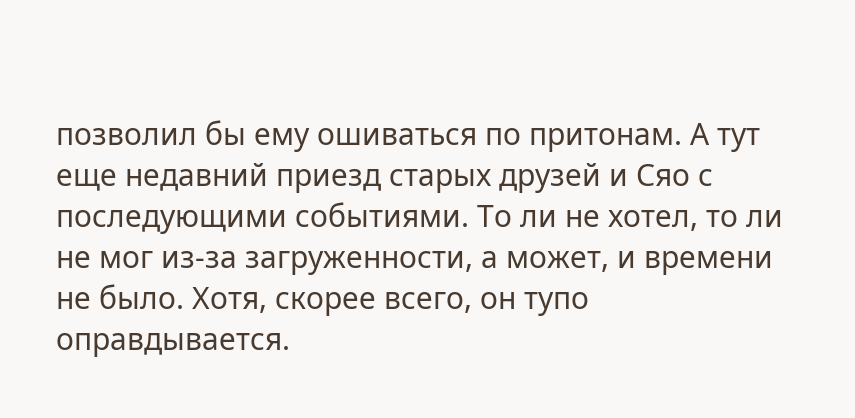позволил бы ему ошиваться по притонам. А тут еще недавний приезд старых друзей и Сяо с последующими событиями. То ли не хотел, то ли не мог из-за загруженности, а может, и времени не было. Хотя, скорее всего, он тупо оправдывается.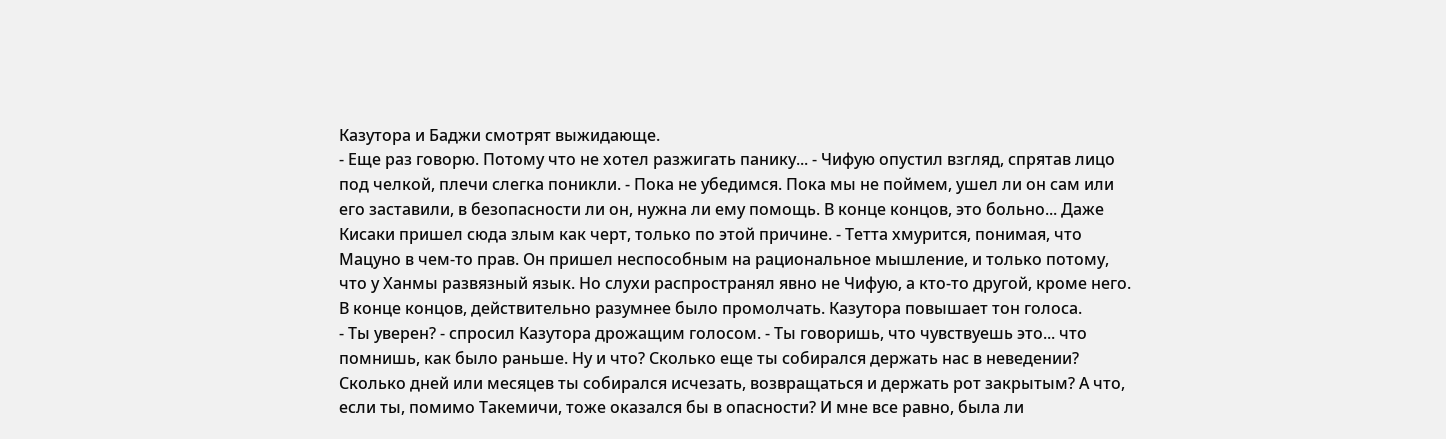Казутора и Баджи смотрят выжидающе.
- Еще раз говорю. Потому что не хотел разжигать панику... - Чифую опустил взгляд, спрятав лицо под челкой, плечи слегка поникли. - Пока не убедимся. Пока мы не поймем, ушел ли он сам или его заставили, в безопасности ли он, нужна ли ему помощь. В конце концов, это больно... Даже Кисаки пришел сюда злым как черт, только по этой причине. - Тетта хмурится, понимая, что Мацуно в чем-то прав. Он пришел неспособным на рациональное мышление, и только потому, что у Ханмы развязный язык. Но слухи распространял явно не Чифую, а кто-то другой, кроме него. В конце концов, действительно разумнее было промолчать. Казутора повышает тон голоса.
- Ты уверен? - спросил Казутора дрожащим голосом. - Ты говоришь, что чувствуешь это... что помнишь, как было раньше. Ну и что? Сколько еще ты собирался держать нас в неведении? Сколько дней или месяцев ты собирался исчезать, возвращаться и держать рот закрытым? А что, если ты, помимо Такемичи, тоже оказался бы в опасности? И мне все равно, была ли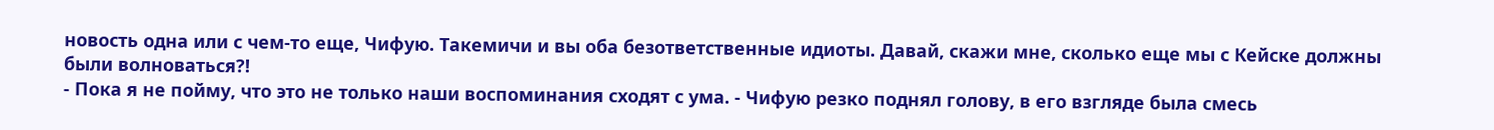новость одна или с чем-то еще, Чифую. Такемичи и вы оба безответственные идиоты. Давай, скажи мне, сколько еще мы с Кейске должны были волноваться?!
- Пока я не пойму, что это не только наши воспоминания сходят с ума. - Чифую резко поднял голову, в его взгляде была смесь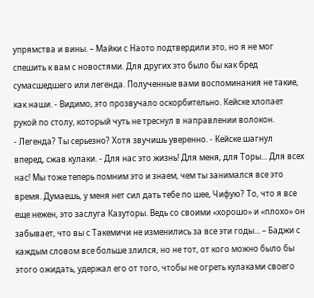упрямства и вины. – Майки с Наото подтвердили это, но я не мог спешить к вам с новостями. Для других это было бы как бред сумасшедшего или легенда. Полученные вами воспоминания не такие, как наши. - Видимо, это прозвучало оскорбительно. Кейске хлопает рукой по столу, который чуть не треснул в направлении волокон.
- Легенда? Ты серьезно? Хотя звучишь уверенно. - Кейске шагнул вперед, сжав кулаки. - Для нас это жизнь! Для меня, для Торы... Для всех нас! Мы тоже теперь помним это и знаем, чем ты занимался все это время. Думаешь, у меня нет сил дать тебе по шее, Чифую? То, что я все еще нежен, это заслуга Казуторы. Ведь со своими «хорошо» и «плохо» он забывает, что вы с Такемичи не изменились за все эти годы... – Баджи с каждым словом все больше злился, но не тот, от кого можно было бы этого ожидать, удержал его от того, чтобы не огреть кулаками своего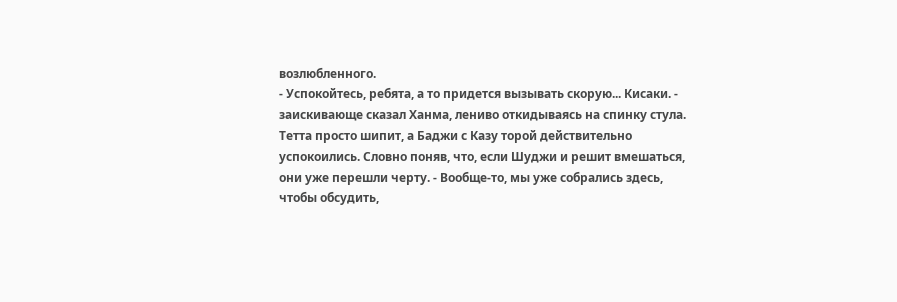возлюбленного.
- Успокойтесь, ребята, а то придется вызывать скорую... Кисаки. - заискивающе сказал Ханма, лениво откидываясь на спинку стула. Тетта просто шипит, а Баджи с Казу торой действительно успокоились. Словно поняв, что, если Шуджи и решит вмешаться, они уже перешли черту. - Вообще-то, мы уже собрались здесь, чтобы обсудить,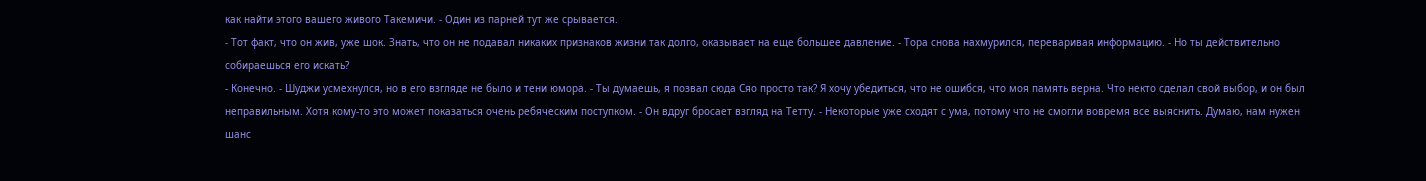как найти этого вашего живого Такемичи. - Один из парней тут же срывается.
- Тот факт, что он жив, уже шок. Знать, что он не подавал никаких признаков жизни так долго, оказывает на еще большее давление. - Тора снова нахмурился, переваривая информацию. - Но ты действительно собираешься его искать?
- Конечно. - Шуджи усмехнулся, но в его взгляде не было и тени юмора. - Ты думаешь, я позвал сюда Сяо просто так? Я хочу убедиться, что не ошибся, что моя память верна. Что некто сделал свой выбор, и он был неправильным. Хотя кому-то это может показаться очень ребяческим поступком. - Он вдруг бросает взгляд на Тетту. - Некоторые уже сходят с ума, потому что не смогли вовремя все выяснить. Думаю, нам нужен шанс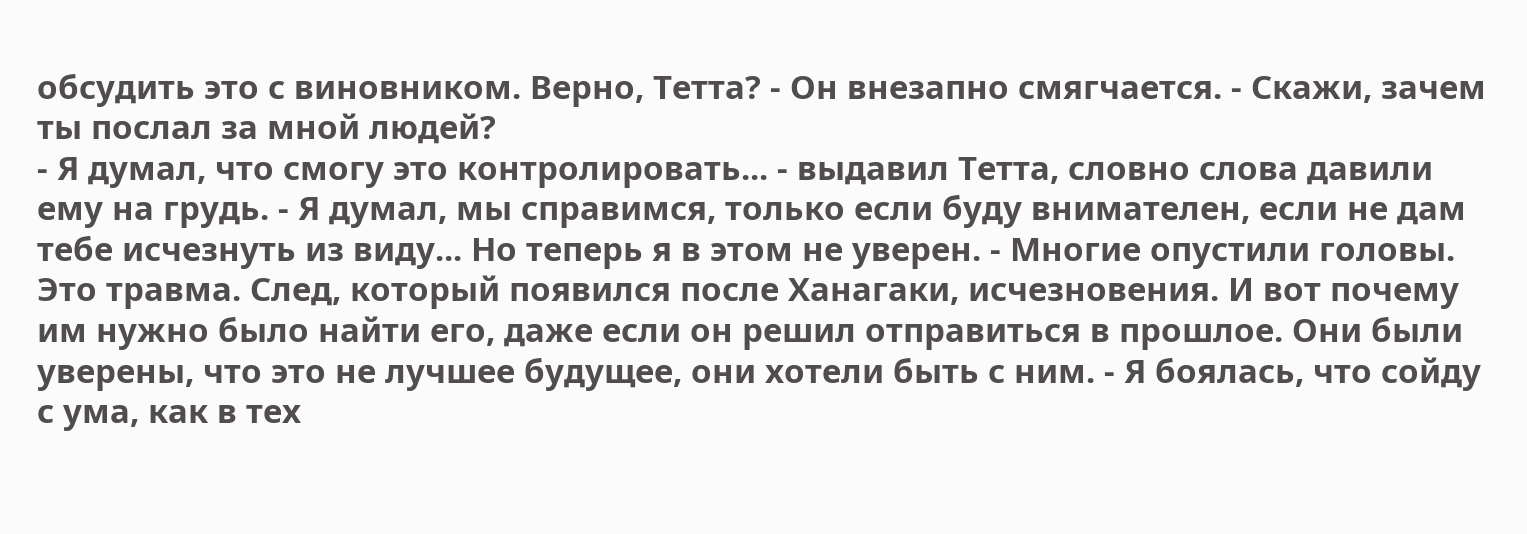обсудить это с виновником. Верно, Тетта? - Он внезапно смягчается. - Скажи, зачем ты послал за мной людей?
- Я думал, что смогу это контролировать... - выдавил Тетта, словно слова давили ему на грудь. - Я думал, мы справимся, только если буду внимателен, если не дам тебе исчезнуть из виду... Но теперь я в этом не уверен. - Многие опустили головы. Это травма. След, который появился после Ханагаки, исчезновения. И вот почему им нужно было найти его, даже если он решил отправиться в прошлое. Они были уверены, что это не лучшее будущее, они хотели быть с ним. - Я боялась, что сойду с ума, как в тех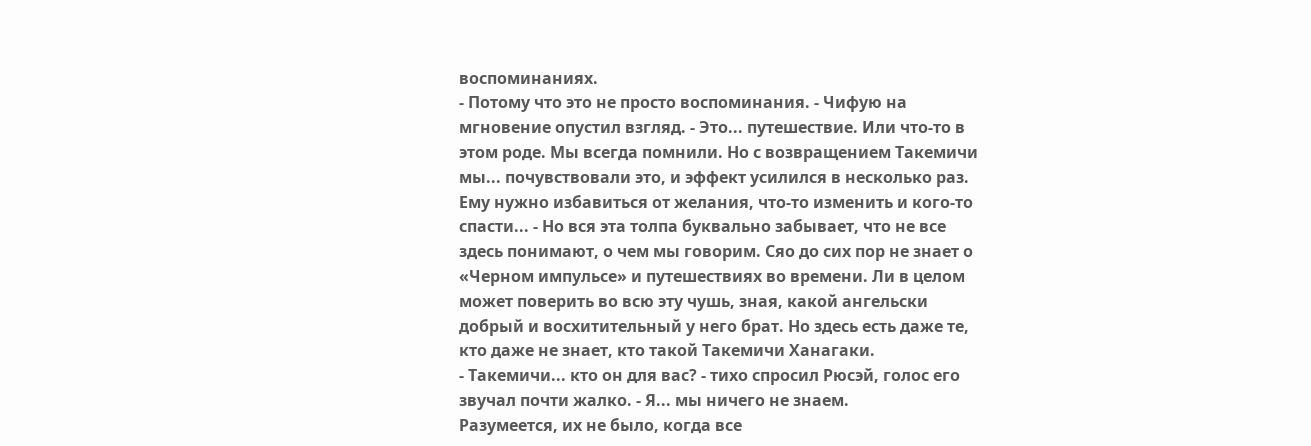воспоминаниях.
- Потому что это не просто воспоминания. - Чифую на мгновение опустил взгляд. - Это... путешествие. Или что-то в этом роде. Мы всегда помнили. Но с возвращением Такемичи мы... почувствовали это, и эффект усилился в несколько раз. Ему нужно избавиться от желания, что-то изменить и кого-то спасти... - Но вся эта толпа буквально забывает, что не все здесь понимают, о чем мы говорим. Сяо до сих пор не знает о «Черном импульсе» и путешествиях во времени. Ли в целом может поверить во всю эту чушь, зная, какой ангельски добрый и восхитительный у него брат. Но здесь есть даже те, кто даже не знает, кто такой Такемичи Ханагаки.
- Такемичи... кто он для вас? - тихо спросил Рюсэй, голос его звучал почти жалко. - Я... мы ничего не знаем.
Разумеется, их не было, когда все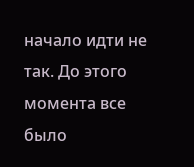начало идти не так. До этого момента все было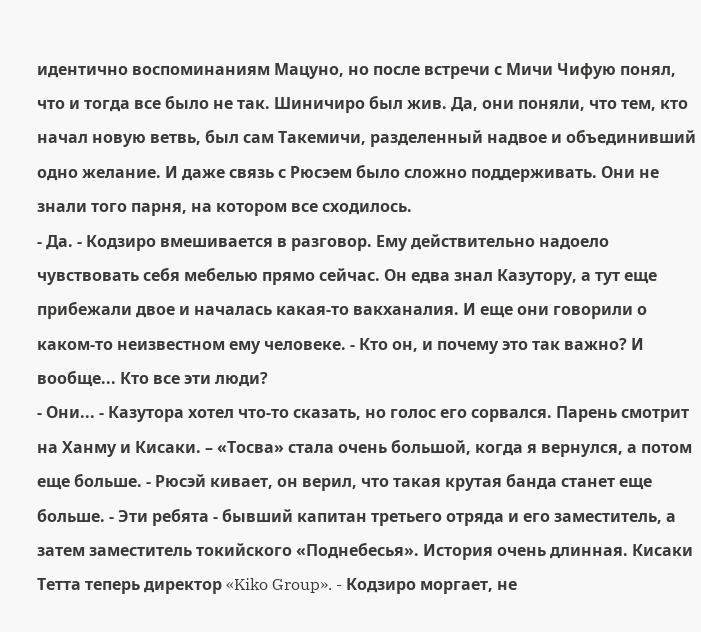идентично воспоминаниям Мацуно, но после встречи с Мичи Чифую понял, что и тогда все было не так. Шиничиро был жив. Да, они поняли, что тем, кто начал новую ветвь, был сам Такемичи, разделенный надвое и объединивший одно желание. И даже связь с Рюсэем было сложно поддерживать. Они не знали того парня, на котором все сходилось.
- Да. - Кодзиро вмешивается в разговор. Ему действительно надоело чувствовать себя мебелью прямо сейчас. Он едва знал Казутору, а тут еще прибежали двое и началась какая-то вакханалия. И еще они говорили о каком-то неизвестном ему человеке. - Кто он, и почему это так важно? И вообще... Кто все эти люди?
- Они... - Казутора хотел что-то сказать, но голос его сорвался. Парень смотрит на Ханму и Кисаки. – «Тосва» стала очень большой, когда я вернулся, а потом еще больше. - Рюсэй кивает, он верил, что такая крутая банда станет еще больше. - Эти ребята - бывший капитан третьего отряда и его заместитель, а затем заместитель токийского «Поднебесья». История очень длинная. Кисаки Тетта теперь директор «Kiko Group». - Кодзиро моргает, не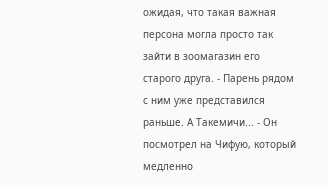ожидая, что такая важная персона могла просто так зайти в зоомагазин его старого друга. - Парень рядом с ним уже представился раньше. А Такемичи... - Он посмотрел на Чифую, который медленно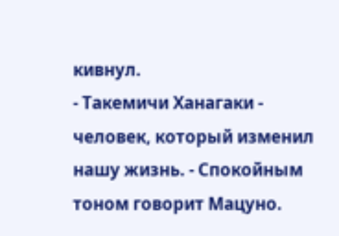кивнул.
- Такемичи Ханагаки - человек, который изменил нашу жизнь. - Спокойным тоном говорит Мацуно.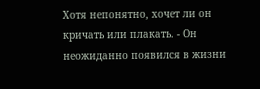Хотя непонятно, хочет ли он кричать или плакать. - Он неожиданно появился в жизни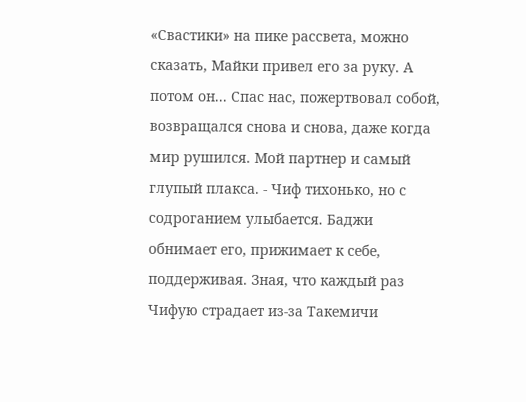«Свастики» на пике рассвета, можно сказать, Майки привел его за руку. А потом он... Спас нас, пожертвовал собой, возвращался снова и снова, даже когда мир рушился. Мой партнер и самый глупый плакса. - Чиф тихонько, но с содроганием улыбается. Баджи обнимает его, прижимает к себе, поддерживая. Зная, что каждый раз Чифую страдает из-за Такемичи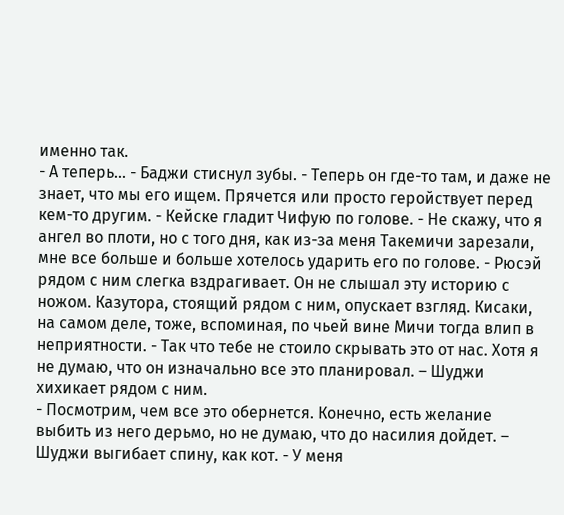именно так.
- А теперь... - Баджи стиснул зубы. - Теперь он где-то там, и даже не знает, что мы его ищем. Прячется или просто геройствует перед кем-то другим. - Кейске гладит Чифую по голове. - Не скажу, что я ангел во плоти, но с того дня, как из-за меня Такемичи зарезали, мне все больше и больше хотелось ударить его по голове. - Рюсэй рядом с ним слегка вздрагивает. Он не слышал эту историю с ножом. Казутора, стоящий рядом с ним, опускает взгляд. Кисаки, на самом деле, тоже, вспоминая, по чьей вине Мичи тогда влип в неприятности. - Так что тебе не стоило скрывать это от нас. Хотя я не думаю, что он изначально все это планировал. – Шуджи хихикает рядом с ним.
- Посмотрим, чем все это обернется. Конечно, есть желание выбить из него дерьмо, но не думаю, что до насилия дойдет. – Шуджи выгибает спину, как кот. - У меня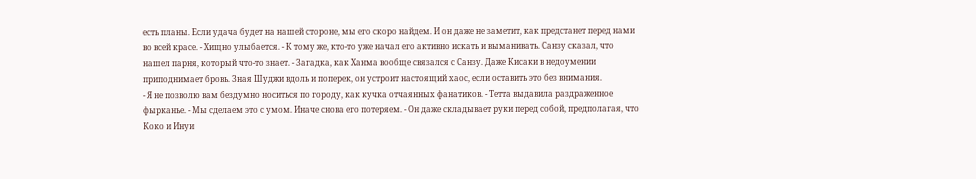есть планы. Если удача будет на нашей стороне, мы его скоро найдем. И он даже не заметит, как предстанет перед нами во всей красе. - Хищно улыбается. - К тому же, кто-то уже начал его активно искать и выманивать. Санзу сказал, что нашел парня, который что-то знает. - Загадка, как Ханма вообще связался с Санзу. Даже Кисаки в недоумении приподнимает бровь. Зная Шуджи вдоль и поперек, он устроит настоящий хаос, если оставить это без внимания.
- Я не позволю вам бездумно носиться по городу, как кучка отчаянных фанатиков. - Тетта выдавила раздраженное фырканье. - Мы сделаем это с умом. Иначе снова его потеряем. - Он даже складывает руки перед собой, предполагая, что Коко и Инуи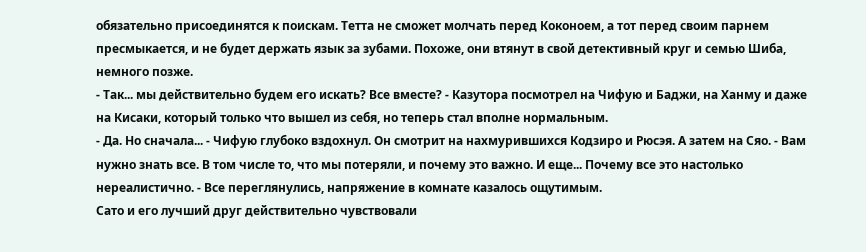обязательно присоединятся к поискам. Тетта не сможет молчать перед Коконоем, а тот перед своим парнем пресмыкается, и не будет держать язык за зубами. Похоже, они втянут в свой детективный круг и семью Шиба, немного позже.
- Так... мы действительно будем его искать? Все вместе? - Казутора посмотрел на Чифую и Баджи, на Ханму и даже на Кисаки, который только что вышел из себя, но теперь стал вполне нормальным.
- Да. Но сначала... - Чифую глубоко вздохнул. Он смотрит на нахмурившихся Кодзиро и Рюсэя. А затем на Сяо. - Вам нужно знать все. В том числе то, что мы потеряли, и почему это важно. И еще... Почему все это настолько нереалистично. - Все переглянулись, напряжение в комнате казалось ощутимым.
Сато и его лучший друг действительно чувствовали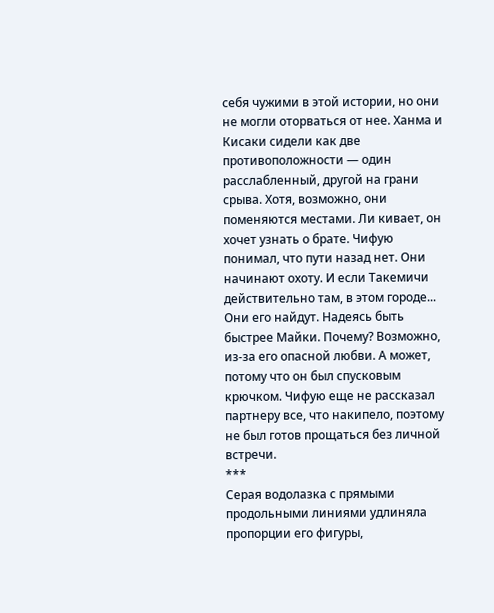себя чужими в этой истории, но они не могли оторваться от нее. Ханма и Кисаки сидели как две противоположности — один расслабленный, другой на грани срыва. Хотя, возможно, они поменяются местами. Ли кивает, он хочет узнать о брате. Чифую понимал, что пути назад нет. Они начинают охоту. И если Такемичи действительно там, в этом городе... Они его найдут. Надеясь быть быстрее Майки. Почему? Возможно, из-за его опасной любви. А может, потому что он был спусковым крючком. Чифую еще не рассказал партнеру все, что накипело, поэтому не был готов прощаться без личной встречи.
***
Серая водолазка с прямыми продольными линиями удлиняла пропорции его фигуры,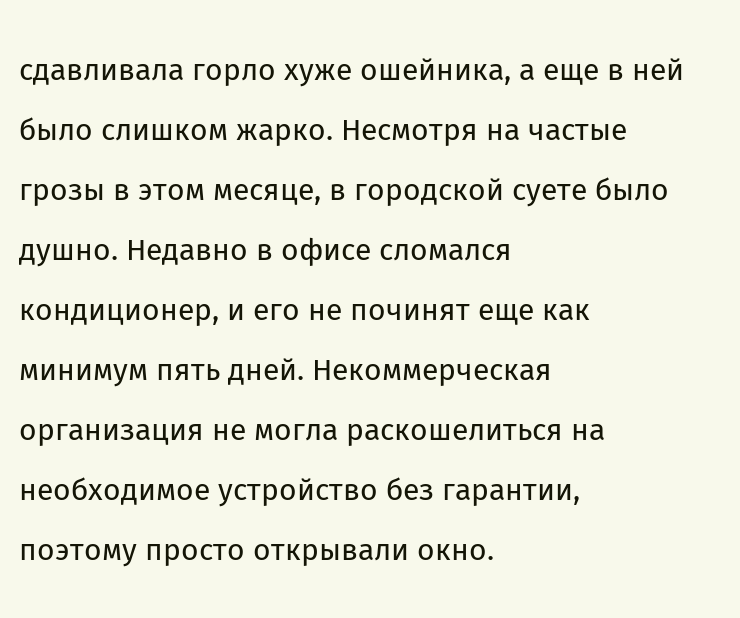сдавливала горло хуже ошейника, а еще в ней было слишком жарко. Несмотря на частые грозы в этом месяце, в городской суете было душно. Недавно в офисе сломался кондиционер, и его не починят еще как минимум пять дней. Некоммерческая организация не могла раскошелиться на необходимое устройство без гарантии, поэтому просто открывали окно.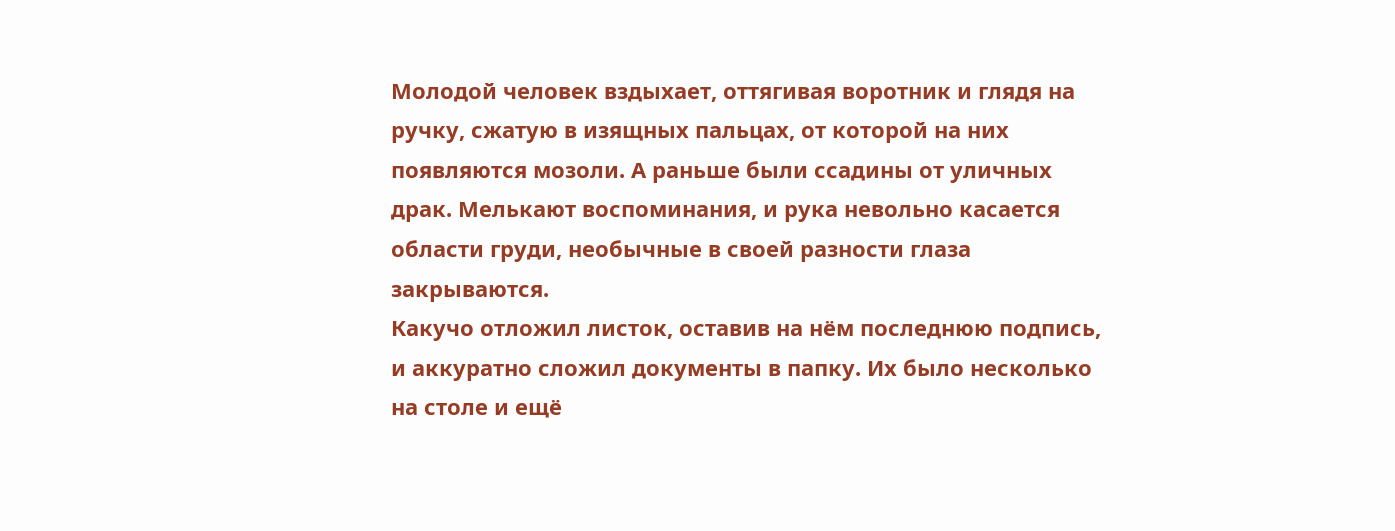Молодой человек вздыхает, оттягивая воротник и глядя на ручку, сжатую в изящных пальцах, от которой на них появляются мозоли. А раньше были ссадины от уличных драк. Мелькают воспоминания, и рука невольно касается области груди, необычные в своей разности глаза закрываются.
Какучо отложил листок, оставив на нём последнюю подпись, и аккуратно сложил документы в папку. Их было несколько на столе и ещё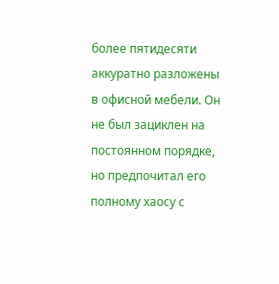более пятидесяти аккуратно разложены в офисной мебели. Он не был зациклен на постоянном порядке, но предпочитал его полному хаосу с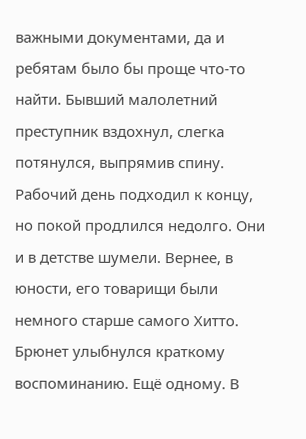важными документами, да и ребятам было бы проще что-то найти. Бывший малолетний преступник вздохнул, слегка потянулся, выпрямив спину. Рабочий день подходил к концу, но покой продлился недолго. Они и в детстве шумели. Вернее, в юности, его товарищи были немного старше самого Хитто. Брюнет улыбнулся краткому воспоминанию. Ещё одному. В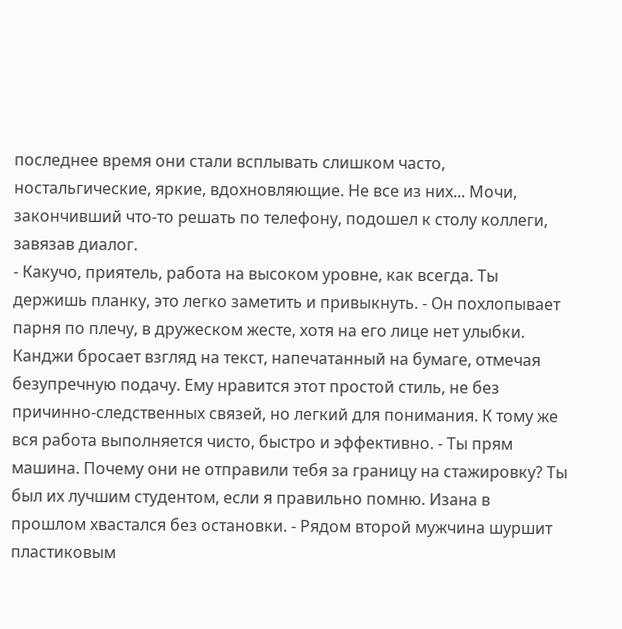последнее время они стали всплывать слишком часто, ностальгические, яркие, вдохновляющие. Не все из них... Мочи, закончивший что-то решать по телефону, подошел к столу коллеги, завязав диалог.
- Какучо, приятель, работа на высоком уровне, как всегда. Ты держишь планку, это легко заметить и привыкнуть. - Он похлопывает парня по плечу, в дружеском жесте, хотя на его лице нет улыбки. Канджи бросает взгляд на текст, напечатанный на бумаге, отмечая безупречную подачу. Ему нравится этот простой стиль, не без причинно-следственных связей, но легкий для понимания. К тому же вся работа выполняется чисто, быстро и эффективно. - Ты прям машина. Почему они не отправили тебя за границу на стажировку? Ты был их лучшим студентом, если я правильно помню. Изана в прошлом хвастался без остановки. - Рядом второй мужчина шуршит пластиковым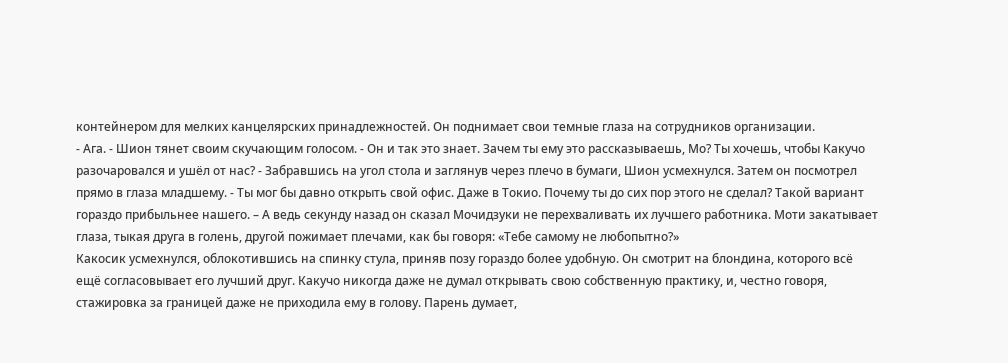контейнером для мелких канцелярских принадлежностей. Он поднимает свои темные глаза на сотрудников организации.
- Ага. - Шион тянет своим скучающим голосом. - Он и так это знает. Зачем ты ему это рассказываешь, Мо? Ты хочешь, чтобы Какучо разочаровался и ушёл от нас? - Забравшись на угол стола и заглянув через плечо в бумаги, Шион усмехнулся. Затем он посмотрел прямо в глаза младшему. - Ты мог бы давно открыть свой офис. Даже в Токио. Почему ты до сих пор этого не сделал? Такой вариант гораздо прибыльнее нашего. – А ведь секунду назад он сказал Мочидзуки не перехваливать их лучшего работника. Моти закатывает глаза, тыкая друга в голень, другой пожимает плечами, как бы говоря: «Тебе самому не любопытно?»
Какосик усмехнулся, облокотившись на спинку стула, приняв позу гораздо более удобную. Он смотрит на блондина, которого всё ещё согласовывает его лучший друг. Какучо никогда даже не думал открывать свою собственную практику, и, честно говоря, стажировка за границей даже не приходила ему в голову. Парень думает,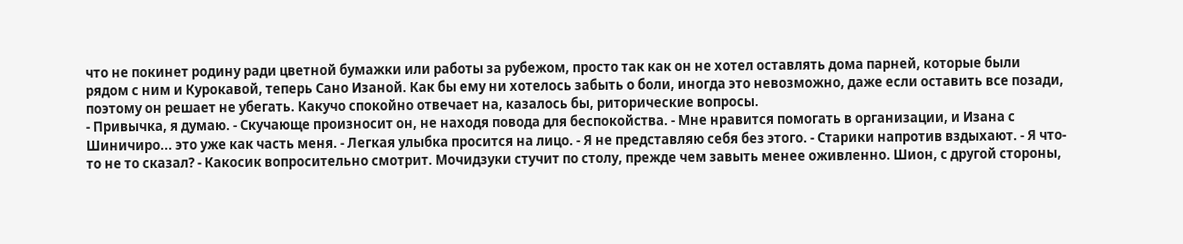что не покинет родину ради цветной бумажки или работы за рубежом, просто так как он не хотел оставлять дома парней, которые были рядом с ним и Курокавой, теперь Сано Изаной. Как бы ему ни хотелось забыть о боли, иногда это невозможно, даже если оставить все позади, поэтому он решает не убегать. Какучо спокойно отвечает на, казалось бы, риторические вопросы.
- Привычка, я думаю. - Скучающе произносит он, не находя повода для беспокойства. - Мне нравится помогать в организации, и Изана с Шиничиро... это уже как часть меня. - Легкая улыбка просится на лицо. - Я не представляю себя без этого. - Старики напротив вздыхают. - Я что-то не то сказал? - Какосик вопросительно смотрит. Мочидзуки стучит по столу, прежде чем завыть менее оживленно. Шион, с другой стороны,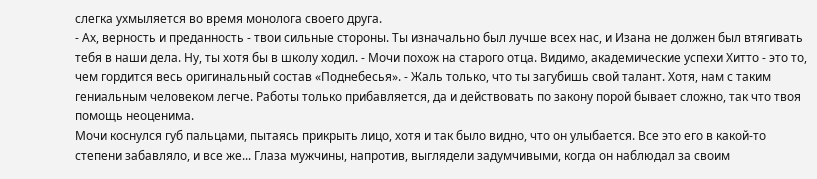слегка ухмыляется во время монолога своего друга.
- Ах, верность и преданность - твои сильные стороны. Ты изначально был лучше всех нас, и Изана не должен был втягивать тебя в наши дела. Ну, ты хотя бы в школу ходил. - Мочи похож на старого отца. Видимо, академические успехи Хитто - это то, чем гордится весь оригинальный состав «Поднебесья». - Жаль только, что ты загубишь свой талант. Хотя, нам с таким гениальным человеком легче. Работы только прибавляется, да и действовать по закону порой бывает сложно, так что твоя помощь неоценима.
Мочи коснулся губ пальцами, пытаясь прикрыть лицо, хотя и так было видно, что он улыбается. Все это его в какой-то степени забавляло, и все же... Глаза мужчины, напротив, выглядели задумчивыми, когда он наблюдал за своим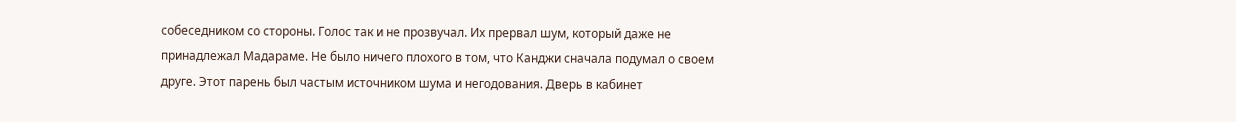собеседником со стороны. Голос так и не прозвучал. Их прервал шум, который даже не принадлежал Мадараме. Не было ничего плохого в том, что Канджи сначала подумал о своем друге. Этот парень был частым источником шума и негодования. Дверь в кабинет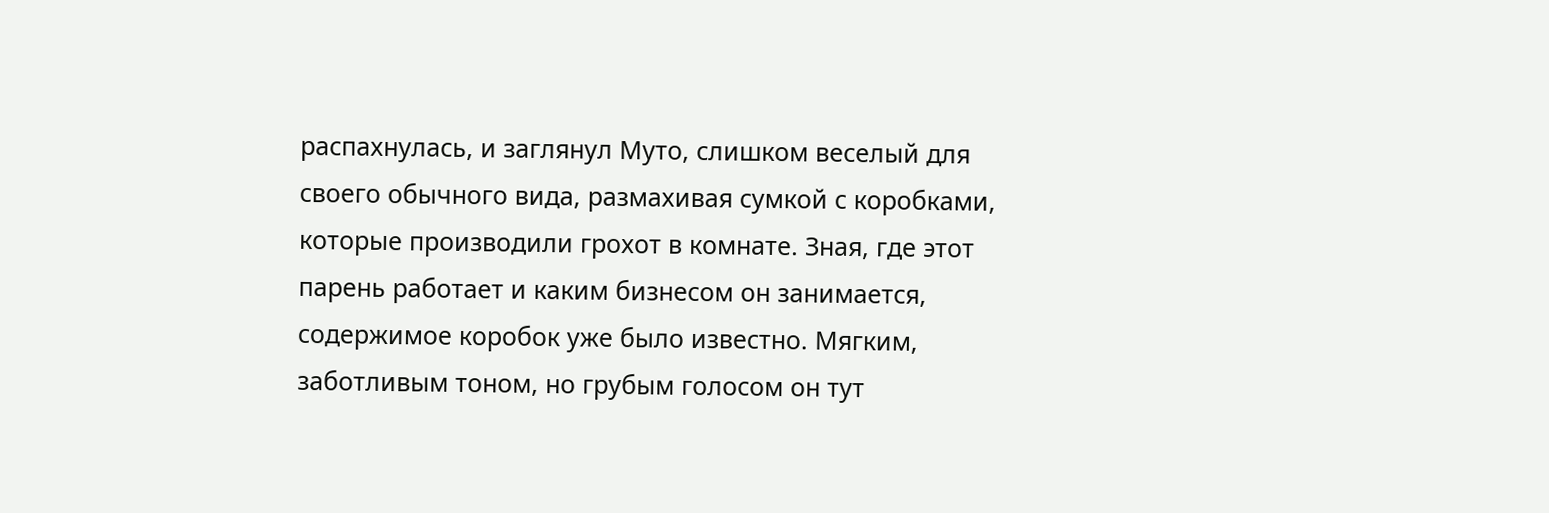распахнулась, и заглянул Муто, слишком веселый для своего обычного вида, размахивая сумкой с коробками, которые производили грохот в комнате. Зная, где этот парень работает и каким бизнесом он занимается, содержимое коробок уже было известно. Мягким, заботливым тоном, но грубым голосом он тут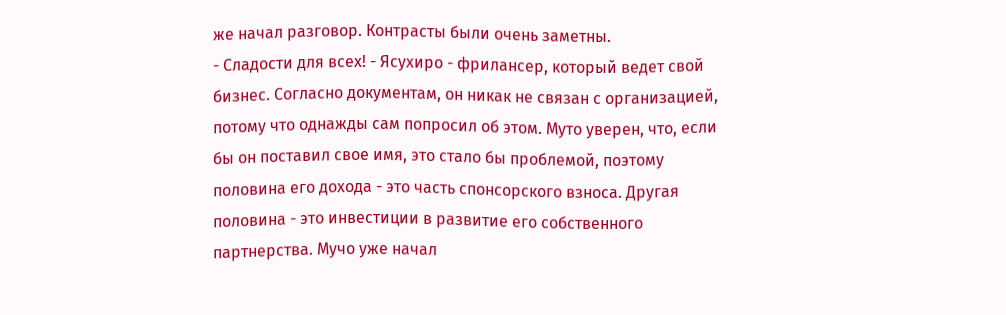же начал разговор. Контрасты были очень заметны.
- Сладости для всех! - Ясухиро - фрилансер, который ведет свой бизнес. Согласно документам, он никак не связан с организацией, потому что однажды сам попросил об этом. Муто уверен, что, если бы он поставил свое имя, это стало бы проблемой, поэтому половина его дохода - это часть спонсорского взноса. Другая половина - это инвестиции в развитие его собственного партнерства. Мучо уже начал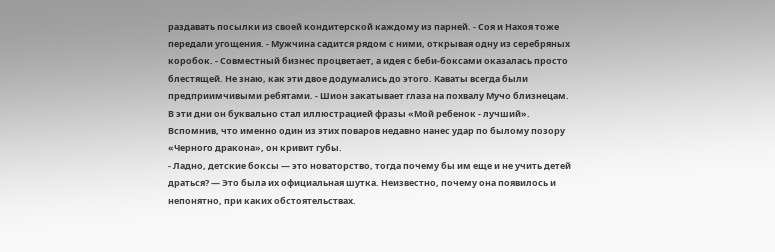раздавать посылки из своей кондитерской каждому из парней. - Соя и Нахоя тоже передали угощения. - Мужчина садится рядом с ними, открывая одну из серебряных коробок. - Совместный бизнес процветает, а идея с беби-боксами оказалась просто блестящей. Не знаю, как эти двое додумались до этого. Каваты всегда были предприимчивыми ребятами. - Шион закатывает глаза на похвалу Мучо близнецам. В эти дни он буквально стал иллюстрацией фразы «Мой ребенок - лучший». Вспомнив, что именно один из этих поваров недавно нанес удар по былому позору «Черного дракона», он кривит губы.
- Ладно, детские боксы — это новаторство, тогда почему бы им еще и не учить детей драться? — Это была их официальная шутка. Неизвестно, почему она появилось и непонятно, при каких обстоятельствах.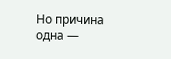Но причина одна —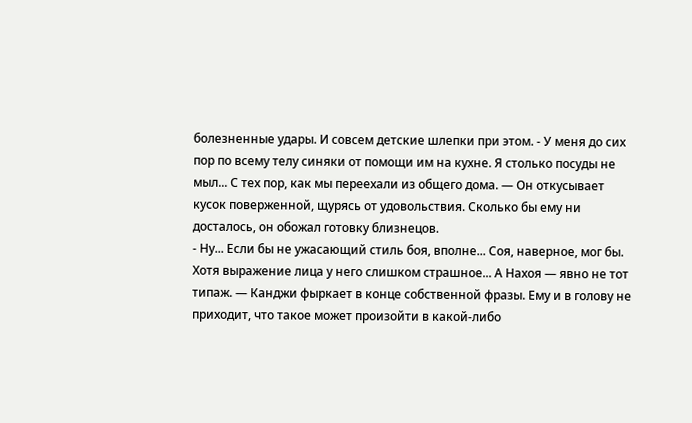болезненные удары. И совсем детские шлепки при этом. - У меня до сих пор по всему телу синяки от помощи им на кухне. Я столько посуды не мыл... С тех пор, как мы переехали из общего дома. — Он откусывает кусок поверженной, щурясь от удовольствия. Сколько бы ему ни досталось, он обожал готовку близнецов.
- Ну... Если бы не ужасающий стиль боя, вполне... Соя, наверное, мог бы. Хотя выражение лица у него слишком страшное... А Нахоя — явно не тот типаж. — Канджи фыркает в конце собственной фразы. Ему и в голову не приходит, что такое может произойти в какой-либо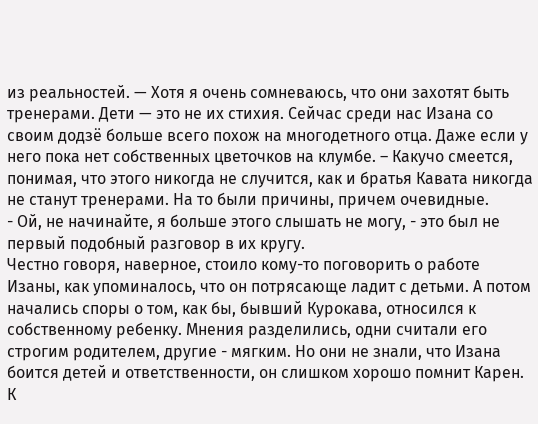из реальностей. — Хотя я очень сомневаюсь, что они захотят быть тренерами. Дети — это не их стихия. Сейчас среди нас Изана со своим додзё больше всего похож на многодетного отца. Даже если у него пока нет собственных цветочков на клумбе. – Какучо смеется, понимая, что этого никогда не случится, как и братья Кавата никогда не станут тренерами. На то были причины, причем очевидные.
- Ой, не начинайте, я больше этого слышать не могу, - это был не первый подобный разговор в их кругу.
Честно говоря, наверное, стоило кому-то поговорить о работе Изаны, как упоминалось, что он потрясающе ладит с детьми. А потом начались споры о том, как бы, бывший Курокава, относился к собственному ребенку. Мнения разделились, одни считали его строгим родителем, другие - мягким. Но они не знали, что Изана боится детей и ответственности, он слишком хорошо помнит Карен. К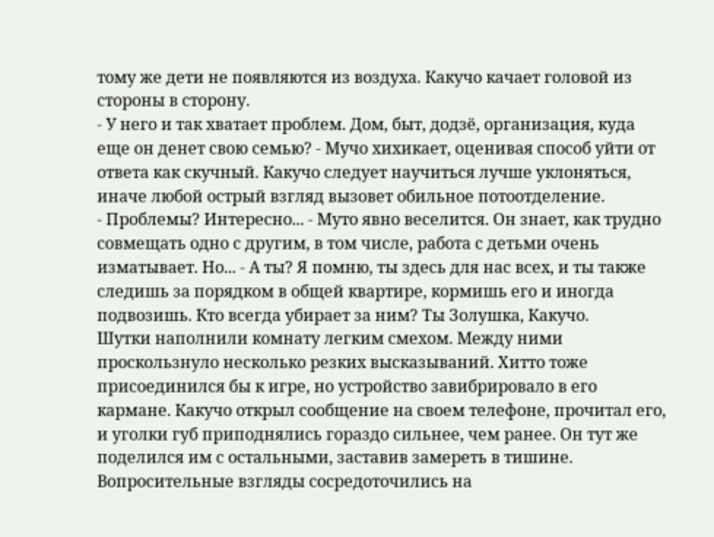тому же дети не появляются из воздуха. Какучо качает головой из стороны в сторону.
- У него и так хватает проблем. Дом, быт, додзё, организация, куда еще он денет свою семью? - Мучо хихикает, оценивая способ уйти от ответа как скучный. Какучо следует научиться лучше уклоняться, иначе любой острый взгляд вызовет обильное потоотделение.
- Проблемы? Интересно... - Муто явно веселится. Он знает, как трудно совмещать одно с другим, в том числе, работа с детьми очень изматывает. Но... - А ты? Я помню, ты здесь для нас всех, и ты также следишь за порядком в общей квартире, кормишь его и иногда подвозишь. Кто всегда убирает за ним? Ты Золушка, Какучо.
Шутки наполнили комнату легким смехом. Между ними проскользнуло несколько резких высказываний. Хитто тоже присоединился бы к игре, но устройство завибрировало в его кармане. Какучо открыл сообщение на своем телефоне, прочитал его, и уголки губ приподнялись гораздо сильнее, чем ранее. Он тут же поделился им с остальными, заставив замереть в тишине. Вопросительные взгляды сосредоточились на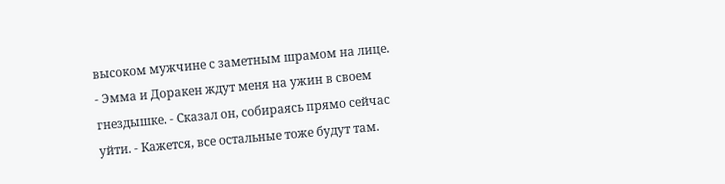высоком мужчине с заметным шрамом на лице.
- Эмма и Доракен ждут меня на ужин в своем гнездышке. - Сказал он, собираясь прямо сейчас уйти. - Кажется, все остальные тоже будут там.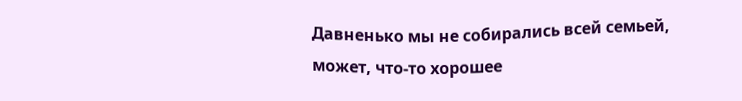Давненько мы не собирались всей семьей, может, что-то хорошее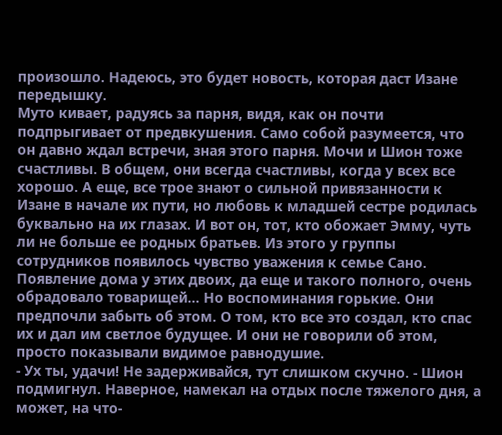произошло. Надеюсь, это будет новость, которая даст Изане передышку.
Муто кивает, радуясь за парня, видя, как он почти подпрыгивает от предвкушения. Само собой разумеется, что он давно ждал встречи, зная этого парня. Мочи и Шион тоже счастливы. В общем, они всегда счастливы, когда у всех все хорошо. А еще, все трое знают о сильной привязанности к Изане в начале их пути, но любовь к младшей сестре родилась буквально на их глазах. И вот он, тот, кто обожает Эмму, чуть ли не больше ее родных братьев. Из этого у группы сотрудников появилось чувство уважения к семье Сано. Появление дома у этих двоих, да еще и такого полного, очень обрадовало товарищей... Но воспоминания горькие. Они предпочли забыть об этом. О том, кто все это создал, кто спас их и дал им светлое будущее. И они не говорили об этом, просто показывали видимое равнодушие.
- Ух ты, удачи! Не задерживайся, тут слишком скучно. - Шион подмигнул. Наверное, намекал на отдых после тяжелого дня, а может, на что-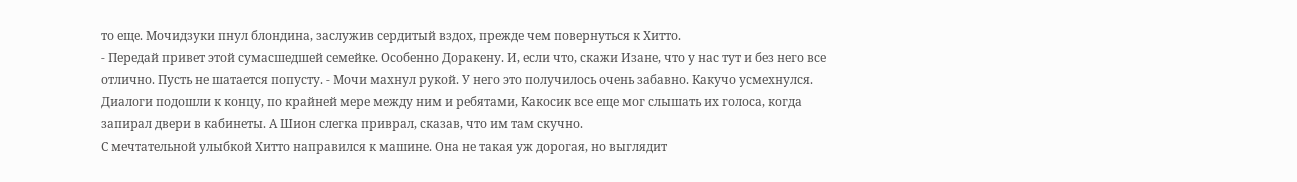то еще. Мочидзуки пнул блондина, заслужив сердитый вздох, прежде чем повернуться к Хитто.
- Передай привет этой сумасшедшей семейке. Особенно Доракену. И, если что, скажи Изане, что у нас тут и без него все отлично. Пусть не шатается попусту. - Мочи махнул рукой. У него это получилось очень забавно. Какучо усмехнулся. Диалоги подошли к концу, по крайней мере между ним и ребятами, Какосик все еще мог слышать их голоса, когда запирал двери в кабинеты. А Шион слегка приврал, сказав, что им там скучно.
С мечтательной улыбкой Хитто направился к машине. Она не такая уж дорогая, но выглядит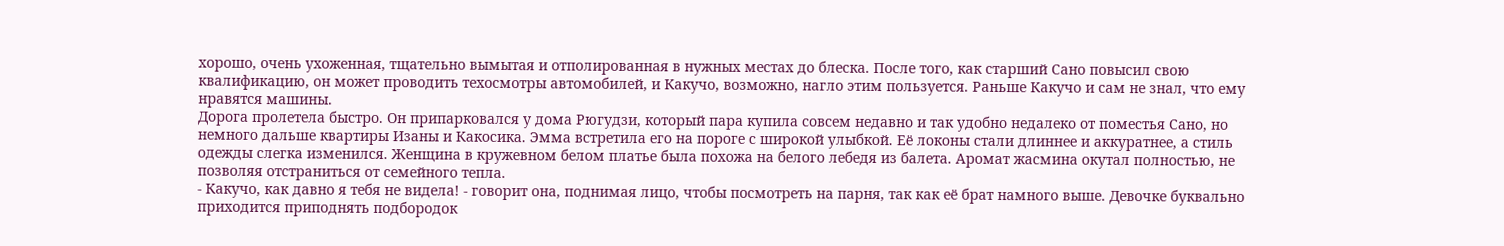хорошо, очень ухоженная, тщательно вымытая и отполированная в нужных местах до блеска. После того, как старший Сано повысил свою квалификацию, он может проводить техосмотры автомобилей, и Какучо, возможно, нагло этим пользуется. Раньше Какучо и сам не знал, что ему нравятся машины.
Дорога пролетела быстро. Он припарковался у дома Рюгудзи, который пара купила совсем недавно и так удобно недалеко от поместья Сано, но немного дальше квартиры Изаны и Какосика. Эмма встретила его на пороге с широкой улыбкой. Её локоны стали длиннее и аккуратнее, а стиль одежды слегка изменился. Женщина в кружевном белом платье была похожа на белого лебедя из балета. Аромат жасмина окутал полностью, не позволяя отстраниться от семейного тепла.
- Какучо, как давно я тебя не видела! - говорит она, поднимая лицо, чтобы посмотреть на парня, так как её брат намного выше. Девочке буквально приходится приподнять подбородок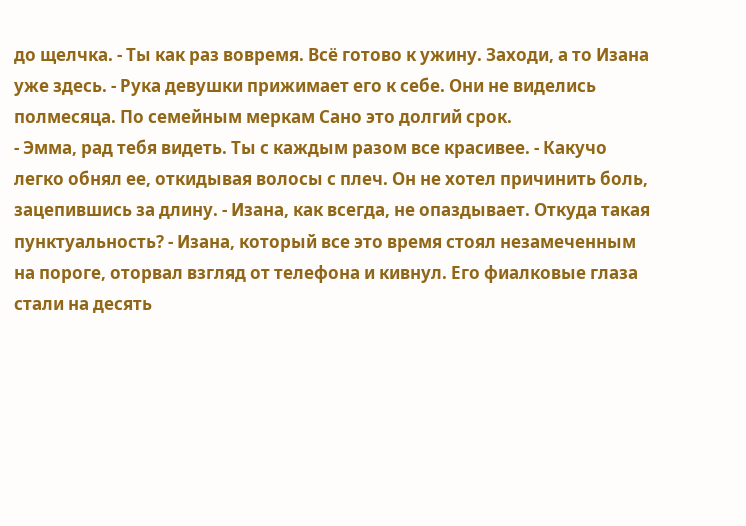до щелчка. - Ты как раз вовремя. Всё готово к ужину. Заходи, а то Изана уже здесь. - Рука девушки прижимает его к себе. Они не виделись полмесяца. По семейным меркам Сано это долгий срок.
- Эмма, рад тебя видеть. Ты с каждым разом все красивее. - Какучо легко обнял ее, откидывая волосы с плеч. Он не хотел причинить боль, зацепившись за длину. - Изана, как всегда, не опаздывает. Откуда такая пунктуальность? - Изана, который все это время стоял незамеченным на пороге, оторвал взгляд от телефона и кивнул. Его фиалковые глаза стали на десять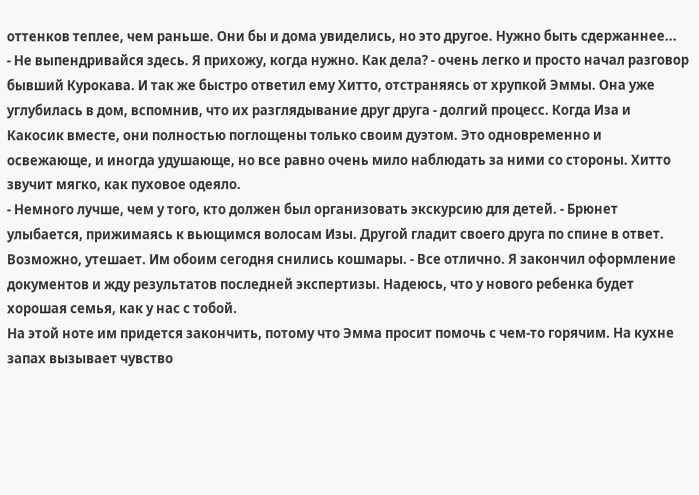оттенков теплее, чем раньше. Они бы и дома увиделись, но это другое. Нужно быть сдержаннее...
- Не выпендривайся здесь. Я прихожу, когда нужно. Как дела? - очень легко и просто начал разговор бывший Курокава. И так же быстро ответил ему Хитто, отстраняясь от хрупкой Эммы. Она уже углубилась в дом, вспомнив, что их разглядывание друг друга - долгий процесс. Когда Иза и Какосик вместе, они полностью поглощены только своим дуэтом. Это одновременно и освежающе, и иногда удушающе, но все равно очень мило наблюдать за ними со стороны. Хитто звучит мягко, как пуховое одеяло.
- Немного лучше, чем у того, кто должен был организовать экскурсию для детей. - Брюнет улыбается, прижимаясь к вьющимся волосам Изы. Другой гладит своего друга по спине в ответ. Возможно, утешает. Им обоим сегодня снились кошмары. - Все отлично. Я закончил оформление документов и жду результатов последней экспертизы. Надеюсь, что у нового ребенка будет хорошая семья, как у нас с тобой.
На этой ноте им придется закончить, потому что Эмма просит помочь с чем-то горячим. На кухне запах вызывает чувство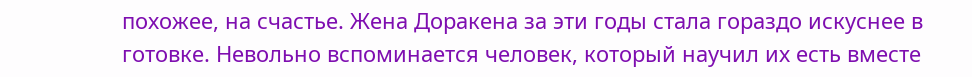похожее, на счастье. Жена Доракена за эти годы стала гораздо искуснее в готовке. Невольно вспоминается человек, который научил их есть вместе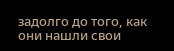задолго до того, как они нашли свои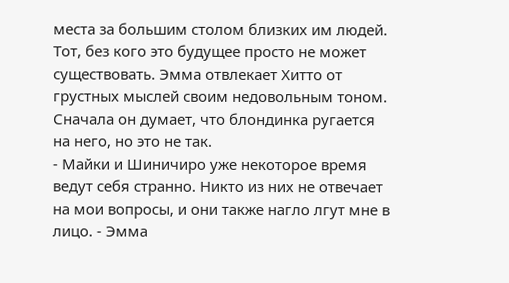места за большим столом близких им людей. Тот, без кого это будущее просто не может существовать. Эмма отвлекает Хитто от грустных мыслей своим недовольным тоном. Сначала он думает, что блондинка ругается на него, но это не так.
- Майки и Шиничиро уже некоторое время ведут себя странно. Никто из них не отвечает на мои вопросы, и они также нагло лгут мне в лицо. - Эмма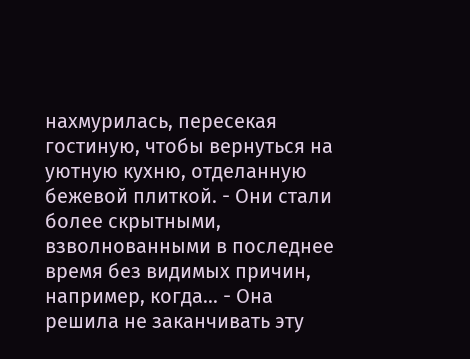нахмурилась, пересекая гостиную, чтобы вернуться на уютную кухню, отделанную бежевой плиткой. - Они стали более скрытными, взволнованными в последнее время без видимых причин, например, когда... - Она решила не заканчивать эту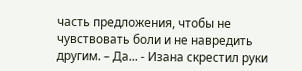часть предложения, чтобы не чувствовать боли и не навредить другим. – Да... - Изана скрестил руки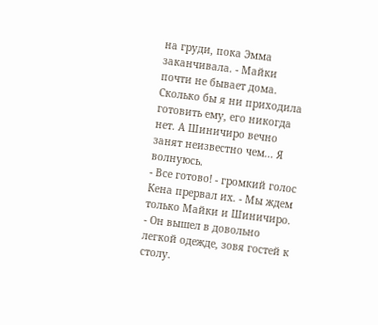на груди, пока Эмма заканчивала. - Майки почти не бывает дома. Сколько бы я ни приходила готовить ему, его никогда нет. А Шиничиро вечно занят неизвестно чем... Я волнуюсь.
- Все готово! - громкий голос Кена прервал их. - Мы ждем только Майки и Шиничиро. - Он вышел в довольно легкой одежде, зовя гостей к столу.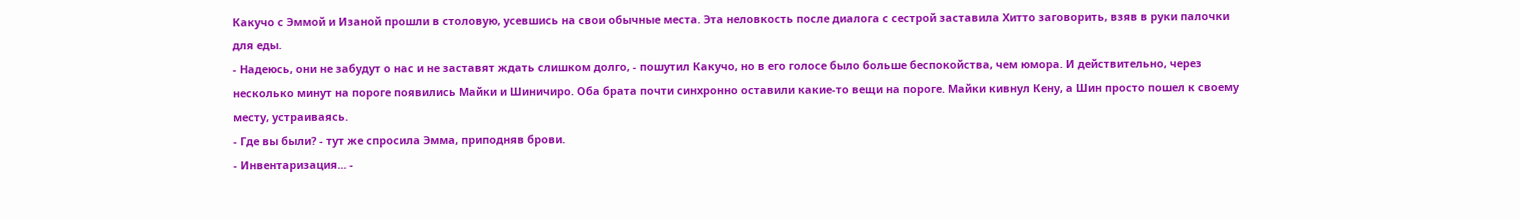Какучо с Эммой и Изаной прошли в столовую, усевшись на свои обычные места. Эта неловкость после диалога с сестрой заставила Хитто заговорить, взяв в руки палочки для еды.
- Надеюсь, они не забудут о нас и не заставят ждать слишком долго, - пошутил Какучо, но в его голосе было больше беспокойства, чем юмора. И действительно, через несколько минут на пороге появились Майки и Шиничиро. Оба брата почти синхронно оставили какие-то вещи на пороге. Майки кивнул Кену, а Шин просто пошел к своему месту, устраиваясь.
- Где вы были? - тут же спросила Эмма, приподняв брови.
- Инвентаризация... -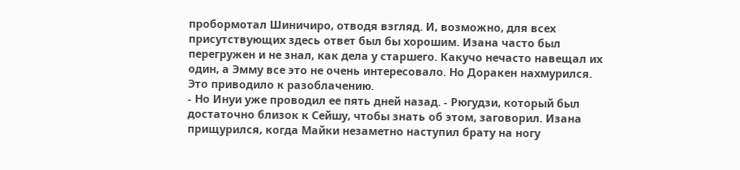пробормотал Шиничиро, отводя взгляд. И, возможно, для всех присутствующих здесь ответ был бы хорошим. Изана часто был перегружен и не знал, как дела у старшего. Какучо нечасто навещал их один, а Эмму все это не очень интересовало. Но Доракен нахмурился. Это приводило к разоблачению.
- Но Инуи уже проводил ее пять дней назад. - Рюгудзи, который был достаточно близок к Сейшу, чтобы знать об этом, заговорил. Изана прищурился, когда Майки незаметно наступил брату на ногу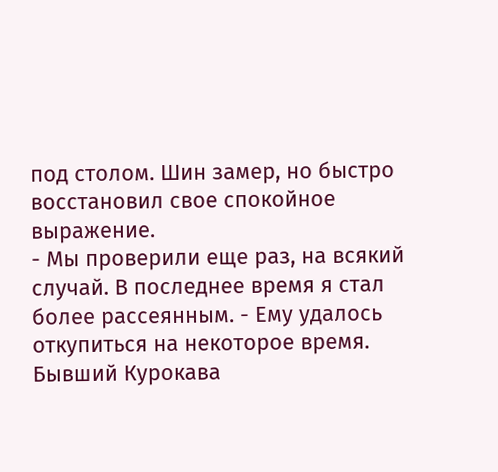под столом. Шин замер, но быстро восстановил свое спокойное выражение.
- Мы проверили еще раз, на всякий случай. В последнее время я стал более рассеянным. - Ему удалось откупиться на некоторое время. Бывший Курокава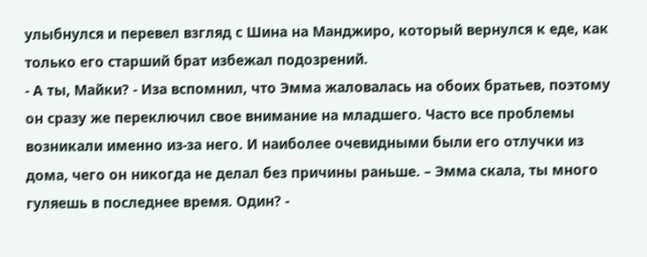улыбнулся и перевел взгляд с Шина на Манджиро, который вернулся к еде, как только его старший брат избежал подозрений.
- А ты, Майки? - Иза вспомнил, что Эмма жаловалась на обоих братьев, поэтому он сразу же переключил свое внимание на младшего. Часто все проблемы возникали именно из-за него. И наиболее очевидными были его отлучки из дома, чего он никогда не делал без причины раньше. – Эмма скала, ты много гуляешь в последнее время. Один? -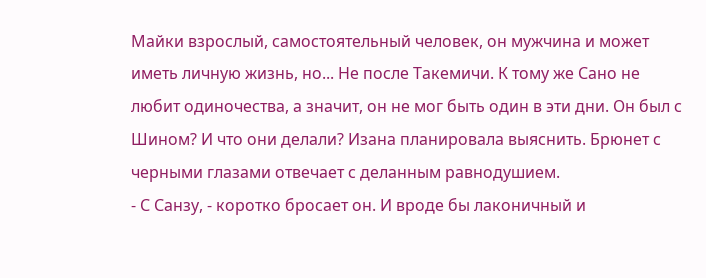Майки взрослый, самостоятельный человек, он мужчина и может иметь личную жизнь, но... Не после Такемичи. К тому же Сано не любит одиночества, а значит, он не мог быть один в эти дни. Он был с Шином? И что они делали? Изана планировала выяснить. Брюнет с черными глазами отвечает с деланным равнодушием.
- С Санзу, - коротко бросает он. И вроде бы лаконичный и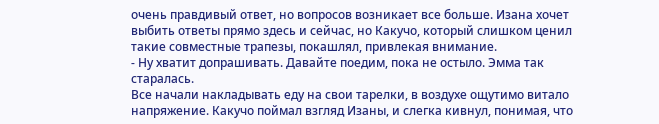очень правдивый ответ, но вопросов возникает все больше. Изана хочет выбить ответы прямо здесь и сейчас, но Какучо, который слишком ценил такие совместные трапезы, покашлял, привлекая внимание.
- Ну хватит допрашивать. Давайте поедим, пока не остыло. Эмма так старалась.
Все начали накладывать еду на свои тарелки, в воздухе ощутимо витало напряжение. Какучо поймал взгляд Изаны, и слегка кивнул, понимая, что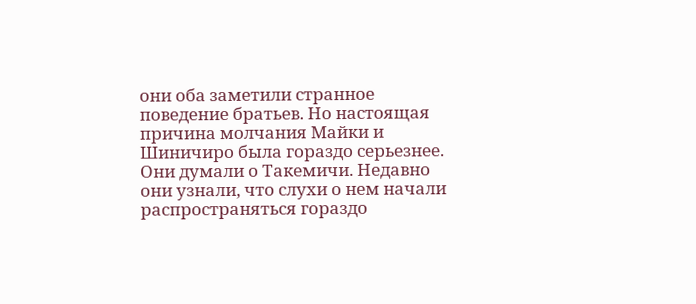они оба заметили странное поведение братьев. Но настоящая причина молчания Майки и Шиничиро была гораздо серьезнее. Они думали о Такемичи. Недавно они узнали, что слухи о нем начали распространяться гораздо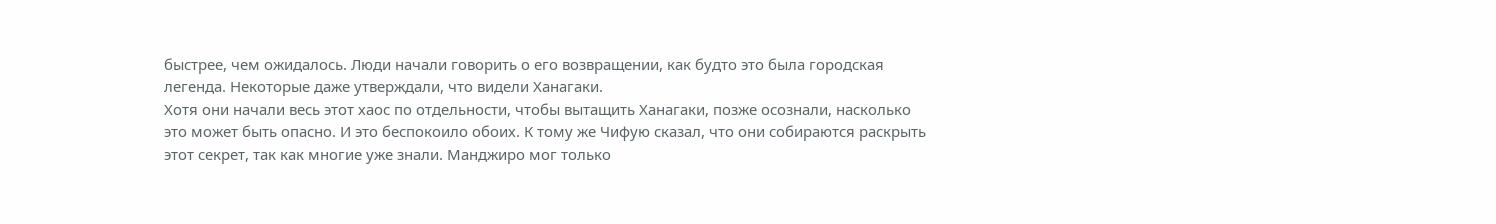быстрее, чем ожидалось. Люди начали говорить о его возвращении, как будто это была городская легенда. Некоторые даже утверждали, что видели Ханагаки.
Хотя они начали весь этот хаос по отдельности, чтобы вытащить Ханагаки, позже осознали, насколько это может быть опасно. И это беспокоило обоих. К тому же Чифую сказал, что они собираются раскрыть этот секрет, так как многие уже знали. Манджиро мог только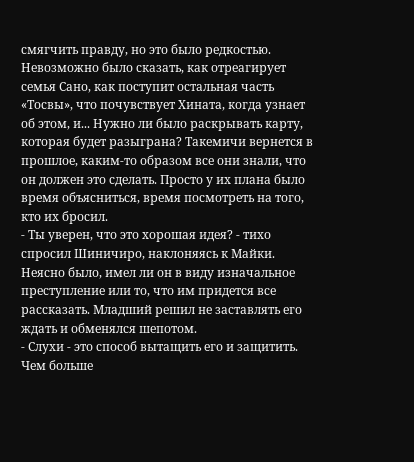смягчить правду, но это было редкостью. Невозможно было сказать, как отреагирует семья Сано, как поступит остальная часть «Тосвы», что почувствует Хината, когда узнает об этом, и... Нужно ли было раскрывать карту, которая будет разыграна? Такемичи вернется в прошлое, каким-то образом все они знали, что он должен это сделать. Просто у их плана было время объясниться, время посмотреть на того, кто их бросил.
- Ты уверен, что это хорошая идея? - тихо спросил Шиничиро, наклоняясь к Майки. Неясно было, имел ли он в виду изначальное преступление или то, что им придется все рассказать. Младший решил не заставлять его ждать и обменялся шепотом.
- Слухи - это способ вытащить его и защитить. Чем больше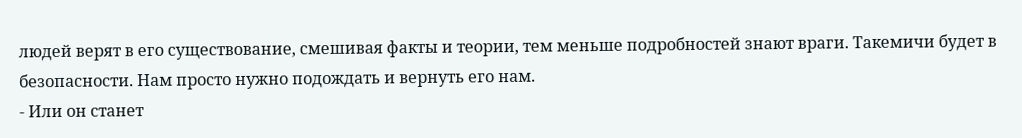людей верят в его существование, смешивая факты и теории, тем меньше подробностей знают враги. Такемичи будет в безопасности. Нам просто нужно подождать и вернуть его нам.
- Или он станет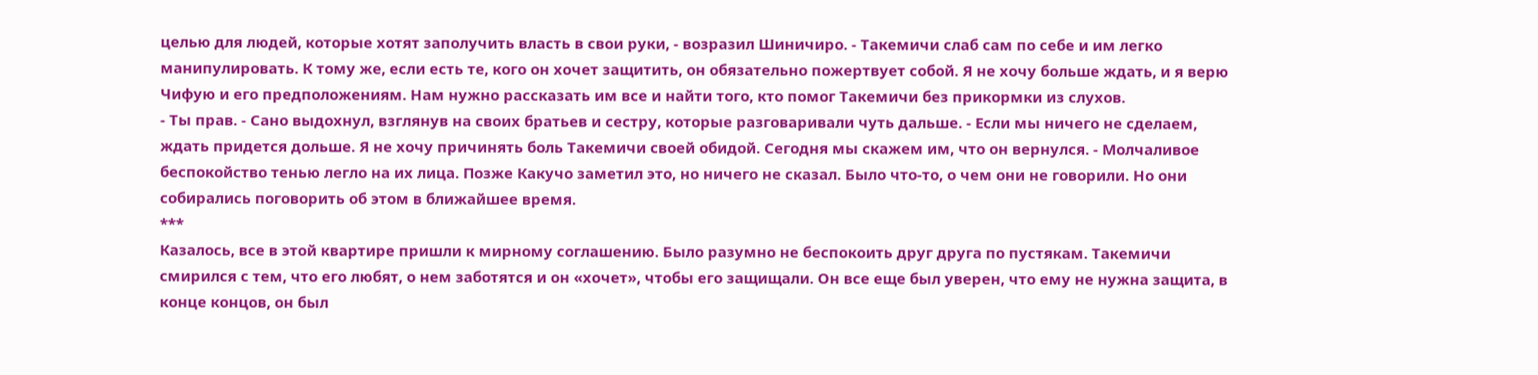целью для людей, которые хотят заполучить власть в свои руки, - возразил Шиничиро. - Такемичи слаб сам по себе и им легко манипулировать. К тому же, если есть те, кого он хочет защитить, он обязательно пожертвует собой. Я не хочу больше ждать, и я верю Чифую и его предположениям. Нам нужно рассказать им все и найти того, кто помог Такемичи без прикормки из слухов.
- Ты прав. - Сано выдохнул, взглянув на своих братьев и сестру, которые разговаривали чуть дальше. - Если мы ничего не сделаем, ждать придется дольше. Я не хочу причинять боль Такемичи своей обидой. Сегодня мы скажем им, что он вернулся. - Молчаливое беспокойство тенью легло на их лица. Позже Какучо заметил это, но ничего не сказал. Было что-то, о чем они не говорили. Но они собирались поговорить об этом в ближайшее время.
***
Казалось, все в этой квартире пришли к мирному соглашению. Было разумно не беспокоить друг друга по пустякам. Такемичи смирился с тем, что его любят, о нем заботятся и он «хочет», чтобы его защищали. Он все еще был уверен, что ему не нужна защита, в конце концов, он был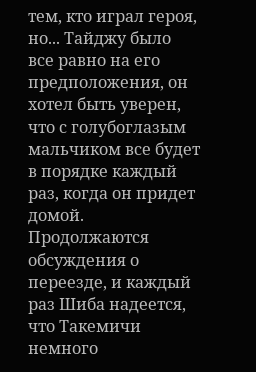тем, кто играл героя, но... Тайджу было все равно на его предположения, он хотел быть уверен, что с голубоглазым мальчиком все будет в порядке каждый раз, когда он придет домой. Продолжаются обсуждения о переезде, и каждый раз Шиба надеется, что Такемичи немного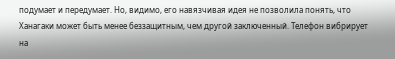подумает и передумает. Но, видимо, его навязчивая идея не позволила понять, что Ханагаки может быть менее беззащитным, чем другой заключенный. Телефон вибрирует на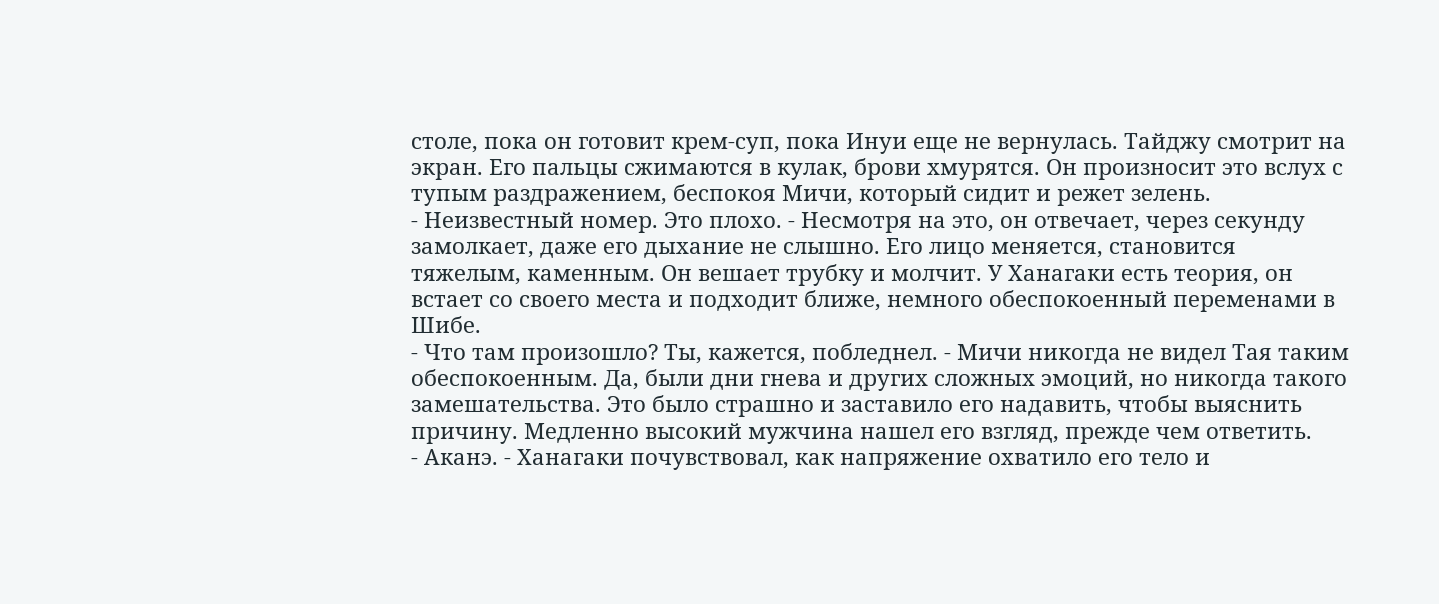столе, пока он готовит крем-суп, пока Инуи еще не вернулась. Тайджу смотрит на экран. Его пальцы сжимаются в кулак, брови хмурятся. Он произносит это вслух с тупым раздражением, беспокоя Мичи, который сидит и режет зелень.
- Неизвестный номер. Это плохо. - Несмотря на это, он отвечает, через секунду замолкает, даже его дыхание не слышно. Его лицо меняется, становится тяжелым, каменным. Он вешает трубку и молчит. У Ханагаки есть теория, он встает со своего места и подходит ближе, немного обеспокоенный переменами в Шибе.
- Что там произошло? Ты, кажется, побледнел. - Мичи никогда не видел Тая таким обеспокоенным. Да, были дни гнева и других сложных эмоций, но никогда такого замешательства. Это было страшно и заставило его надавить, чтобы выяснить причину. Медленно высокий мужчина нашел его взгляд, прежде чем ответить.
- Аканэ. - Ханагаки почувствовал, как напряжение охватило его тело и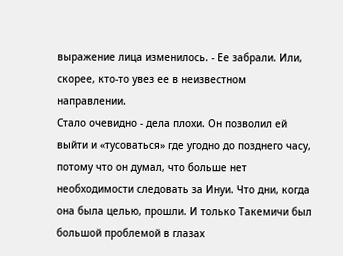выражение лица изменилось. - Ее забрали. Или, скорее, кто-то увез ее в неизвестном направлении.
Стало очевидно - дела плохи. Он позволил ей выйти и «тусоваться» где угодно до позднего часу, потому что он думал, что больше нет необходимости следовать за Инуи. Что дни, когда она была целью, прошли. И только Такемичи был большой проблемой в глазах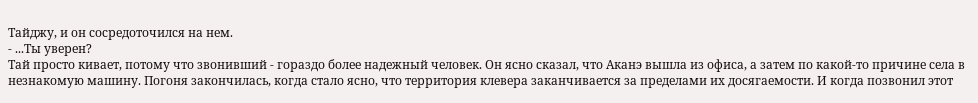Тайджу, и он сосредоточился на нем.
- ...Ты уверен?
Тай просто кивает, потому что звонивший - гораздо более надежный человек. Он ясно сказал, что Аканэ вышла из офиса, а затем по какой-то причине села в незнакомую машину. Погоня закончилась, когда стало ясно, что территория клевера заканчивается за пределами их досягаемости. И когда позвонил этот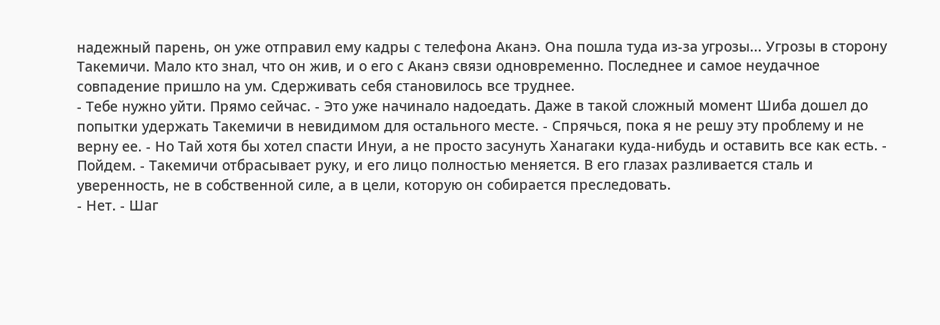надежный парень, он уже отправил ему кадры с телефона Аканэ. Она пошла туда из-за угрозы... Угрозы в сторону Такемичи. Мало кто знал, что он жив, и о его с Аканэ связи одновременно. Последнее и самое неудачное совпадение пришло на ум. Сдерживать себя становилось все труднее.
- Тебе нужно уйти. Прямо сейчас. - Это уже начинало надоедать. Даже в такой сложный момент Шиба дошел до попытки удержать Такемичи в невидимом для остального месте. - Спрячься, пока я не решу эту проблему и не верну ее. - Но Тай хотя бы хотел спасти Инуи, а не просто засунуть Ханагаки куда-нибудь и оставить все как есть. - Пойдем. - Такемичи отбрасывает руку, и его лицо полностью меняется. В его глазах разливается сталь и уверенность, не в собственной силе, а в цели, которую он собирается преследовать.
- Нет. - Шаг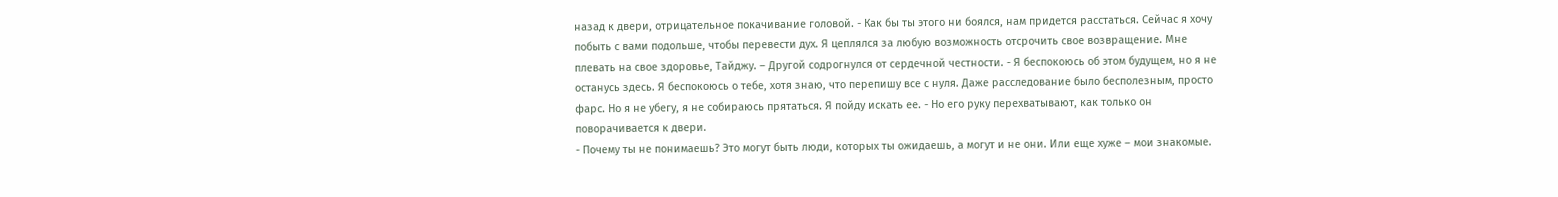назад к двери, отрицательное покачивание головой. - Как бы ты этого ни боялся, нам придется расстаться. Сейчас я хочу побыть с вами подольше, чтобы перевести дух. Я цеплялся за любую возможность отсрочить свое возвращение. Мне плевать на свое здоровье, Тайджу. – Другой содрогнулся от сердечной честности. - Я беспокоюсь об этом будущем, но я не останусь здесь. Я беспокоюсь о тебе, хотя знаю, что перепишу все с нуля. Даже расследование было бесполезным, просто фарс. Но я не убегу, я не собираюсь прятаться. Я пойду искать ее. - Но его руку перехватывают, как только он поворачивается к двери.
- Почему ты не понимаешь? Это могут быть люди, которых ты ожидаешь, а могут и не они. Или еще хуже – мои знакомые.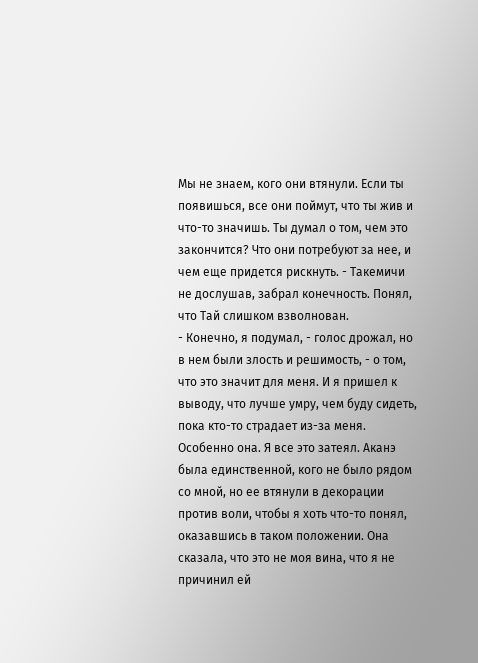Мы не знаем, кого они втянули. Если ты появишься, все они поймут, что ты жив и что-то значишь. Ты думал о том, чем это закончится? Что они потребуют за нее, и чем еще придется рискнуть. - Такемичи не дослушав, забрал конечность. Понял, что Тай слишком взволнован.
- Конечно, я подумал, - голос дрожал, но в нем были злость и решимость, - о том, что это значит для меня. И я пришел к выводу, что лучше умру, чем буду сидеть, пока кто-то страдает из-за меня. Особенно она. Я все это затеял. Аканэ была единственной, кого не было рядом со мной, но ее втянули в декорации против воли, чтобы я хоть что-то понял, оказавшись в таком положении. Она сказала, что это не моя вина, что я не причинил ей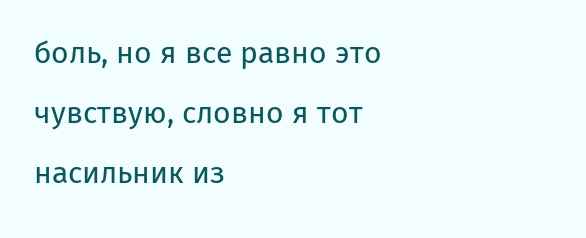боль, но я все равно это чувствую, словно я тот насильник из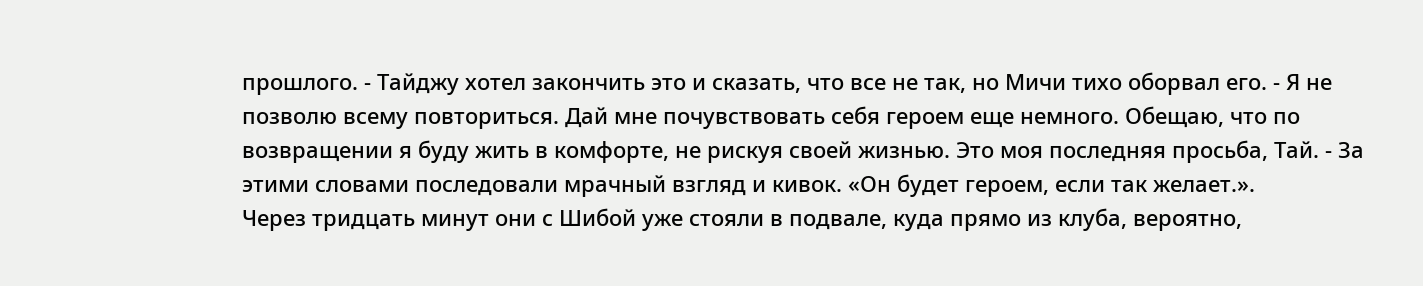прошлого. - Тайджу хотел закончить это и сказать, что все не так, но Мичи тихо оборвал его. - Я не позволю всему повториться. Дай мне почувствовать себя героем еще немного. Обещаю, что по возвращении я буду жить в комфорте, не рискуя своей жизнью. Это моя последняя просьба, Тай. - За этими словами последовали мрачный взгляд и кивок. «Он будет героем, если так желает.».
Через тридцать минут они с Шибой уже стояли в подвале, куда прямо из клуба, вероятно,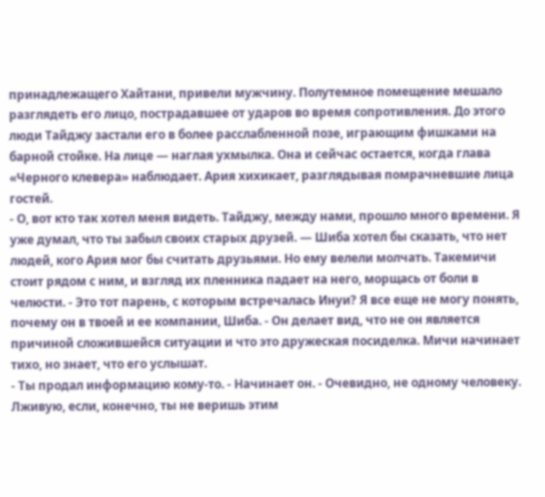принадлежащего Хайтани, привели мужчину. Полутемное помещение мешало разглядеть его лицо, пострадавшее от ударов во время сопротивления. До этого люди Тайджу застали его в более расслабленной позе, играющим фишками на барной стойке. На лице — наглая ухмылка. Она и сейчас остается, когда глава «Черного клевера» наблюдает. Ария хихикает, разглядывая помрачневшие лица гостей.
- О, вот кто так хотел меня видеть. Тайджу, между нами, прошло много времени. Я уже думал, что ты забыл своих старых друзей. — Шиба хотел бы сказать, что нет людей, кого Ария мог бы считать друзьями. Но ему велели молчать. Такемичи стоит рядом с ним, и взгляд их пленника падает на него, морщась от боли в челюсти. - Это тот парень, с которым встречалась Инуи? Я все еще не могу понять, почему он в твоей и ее компании, Шиба. - Он делает вид, что не он является причиной сложившейся ситуации и что это дружеская посиделка. Мичи начинает тихо, но знает, что его услышат.
- Ты продал информацию кому-то. - Начинает он. - Очевидно, не одному человеку. Лживую, если, конечно, ты не веришь этим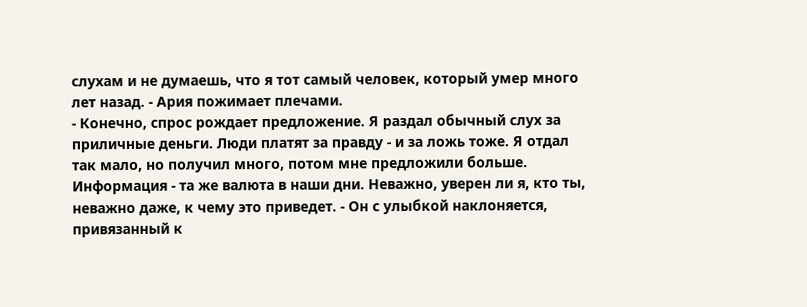слухам и не думаешь, что я тот самый человек, который умер много лет назад. - Ария пожимает плечами.
- Конечно, спрос рождает предложение. Я раздал обычный слух за приличные деньги. Люди платят за правду - и за ложь тоже. Я отдал так мало, но получил много, потом мне предложили больше. Информация - та же валюта в наши дни. Неважно, уверен ли я, кто ты, неважно даже, к чему это приведет. - Он с улыбкой наклоняется, привязанный к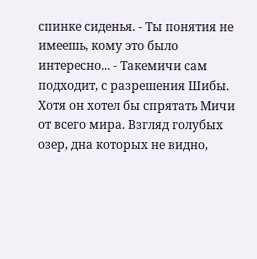спинке сиденья. - Ты понятия не имеешь, кому это было интересно... - Такемичи сам подходит, с разрешения Шибы. Хотя он хотел бы спрятать Мичи от всего мира. Взгляд голубых озер, дна которых не видно,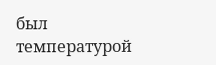был температурой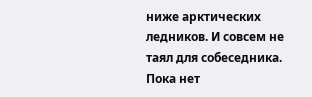ниже арктических ледников. И совсем не таял для собеседника.
Пока нет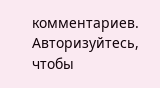комментариев. Авторизуйтесь, чтобы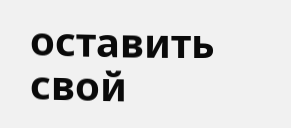оставить свой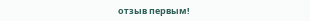отзыв первым!